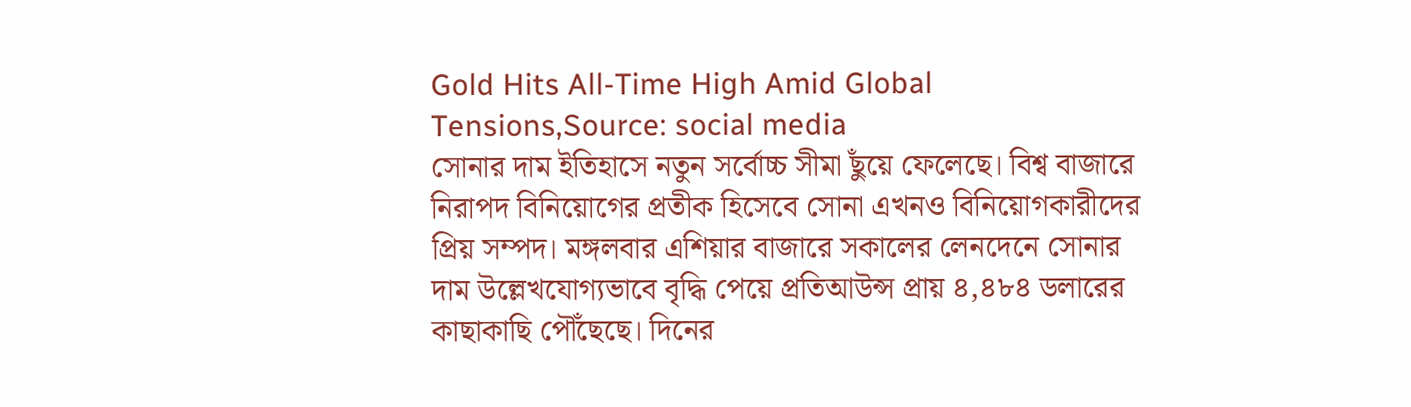Gold Hits All-Time High Amid Global Tensions,Source: social media
সোনার দাম ইতিহাসে নতুন সর্বোচ্চ সীমা ছুঁয়ে ফেলেছে। বিশ্ব বাজারে নিরাপদ বিনিয়োগের প্রতীক হিসেবে সোনা এখনও বিনিয়োগকারীদের প্রিয় সম্পদ। মঙ্গলবার এশিয়ার বাজারে সকালের লেনদেনে সোনার দাম উল্লেখযোগ্যভাবে বৃদ্ধি পেয়ে প্রতিআউন্স প্রায় ৪,৪৮৪ ডলারের কাছাকাছি পৌঁছেছে। দিনের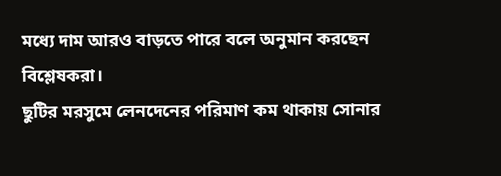মধ্যে দাম আরও বাড়তে পারে বলে অনুমান করছেন বিশ্লেষকরা।
ছুটির মরসুমে লেনদেনের পরিমাণ কম থাকায় সোনার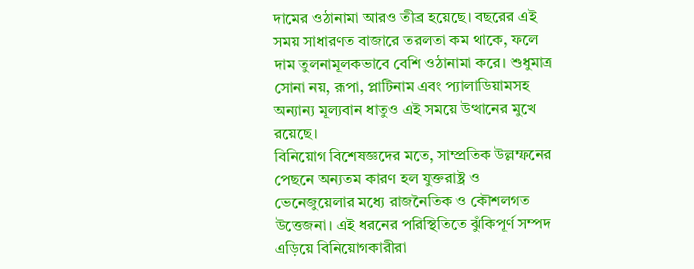দামের ওঠানামা আরও তীব্র হয়েছে। বছরের এই সময় সাধারণত বাজারে তরলতা কম থাকে, ফলে দাম তুলনামূলকভাবে বেশি ওঠানামা করে। শুধুমাত্র সোনা নয়, রূপা, প্লাটিনাম এবং প্যালাডিয়ামসহ অন্যান্য মূল্যবান ধাতুও এই সময়ে উত্থানের মুখে রয়েছে।
বিনিয়োগ বিশেষজ্ঞদের মতে, সাম্প্রতিক উল্লম্ফনের পেছনে অন্যতম কারণ হল যুক্তরাষ্ট্র ও ভেনেজুয়েলার মধ্যে রাজনৈতিক ও কৌশলগত উত্তেজনা। এই ধরনের পরিস্থিতিতে ঝুঁকিপূর্ণ সম্পদ এড়িয়ে বিনিয়োগকারীরা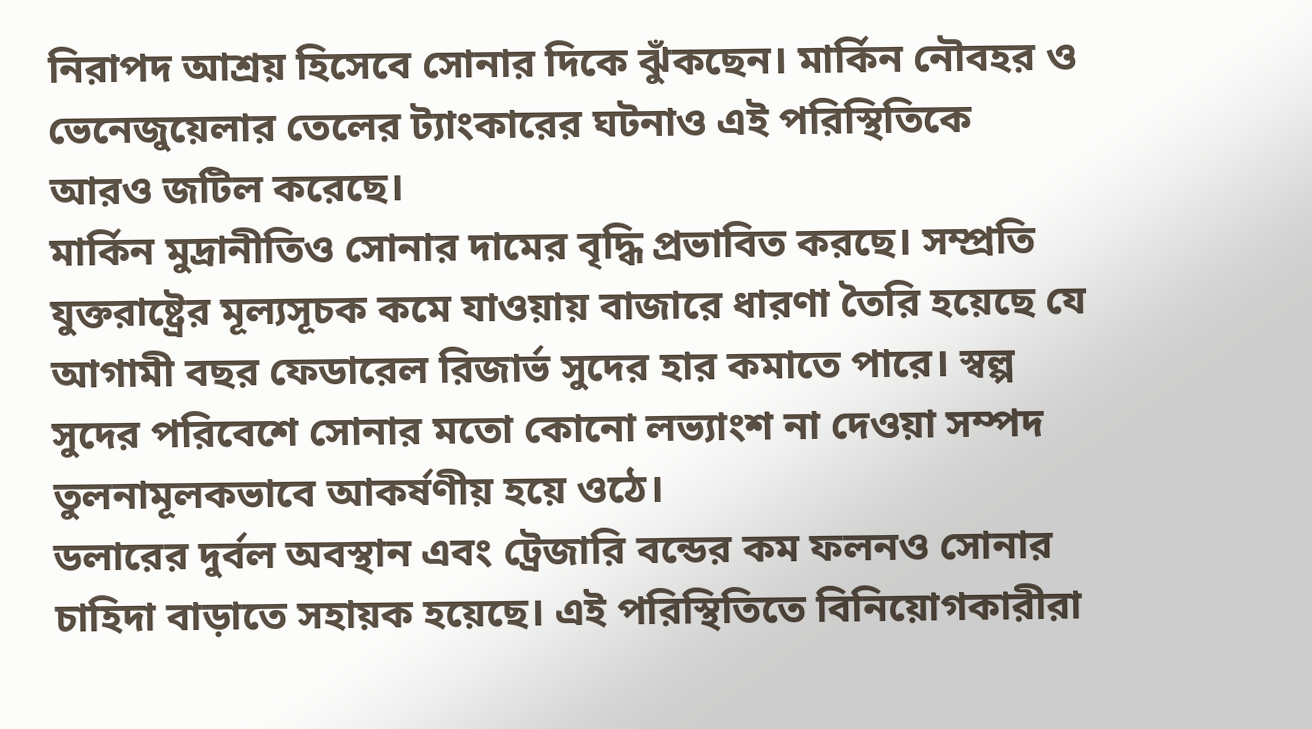নিরাপদ আশ্রয় হিসেবে সোনার দিকে ঝুঁকছেন। মার্কিন নৌবহর ও ভেনেজুয়েলার তেলের ট্যাংকারের ঘটনাও এই পরিস্থিতিকে আরও জটিল করেছে।
মার্কিন মুদ্রানীতিও সোনার দামের বৃদ্ধি প্রভাবিত করছে। সম্প্রতি যুক্তরাষ্ট্রের মূল্যসূচক কমে যাওয়ায় বাজারে ধারণা তৈরি হয়েছে যে আগামী বছর ফেডারেল রিজার্ভ সুদের হার কমাতে পারে। স্বল্প সুদের পরিবেশে সোনার মতো কোনো লভ্যাংশ না দেওয়া সম্পদ তুলনামূলকভাবে আকর্ষণীয় হয়ে ওঠে।
ডলারের দুর্বল অবস্থান এবং ট্রেজারি বন্ডের কম ফলনও সোনার চাহিদা বাড়াতে সহায়ক হয়েছে। এই পরিস্থিতিতে বিনিয়োগকারীরা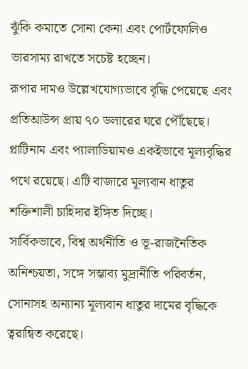ঝুঁকি কমাতে সোনা কেনা এবং পোর্টফোলিও ভারসাম্য রাখতে সচেষ্ট হচ্ছেন।
রূপার দামও উল্লেখযোগ্যভাবে বৃদ্ধি পেয়েছে এবং প্রতিআউন্স প্রায় ৭০ ডলারের ঘরে পৌঁছেছে। প্লাটিনাম এবং প্যালাডিয়ামও একইভাবে মূল্যবৃদ্ধির পথে রয়েছে। এটি বাজারে মূল্যবান ধাতুর শক্তিশালী চাহিদার ইঙ্গিত দিচ্ছে।
সার্বিকভাবে, বিশ্ব অর্থনীতি ও ভূ-রাজনৈতিক অনিশ্চয়তা, সঙ্গে সম্ভাব্য মুদ্রানীতি পরিবর্তন, সোনাসহ অন্যান্য মূল্যবান ধাতুর দামের বৃদ্ধিকে ত্বরান্বিত করেছে।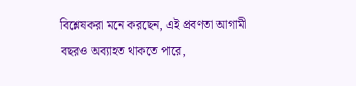বিশ্লেষকরা মনে করছেন, এই প্রবণতা আগামী বছরও অব্যাহত থাকতে পারে,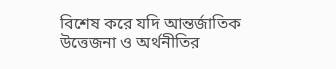বিশেষ করে যদি আন্তর্জাতিক উত্তেজনা ও অর্থনীতির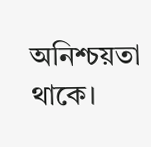অনিশ্চয়তা থাকে।